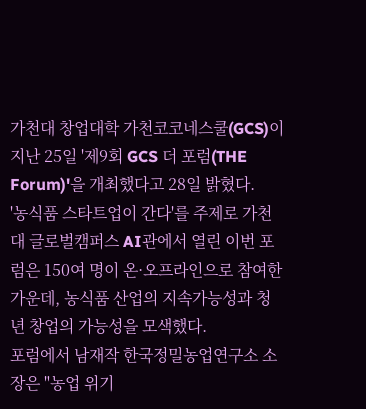가천대 창업대학 가천코코네스쿨(GCS)이 지난 25일 '제9회 GCS 더 포럼(THE Forum)'을 개최했다고 28일 밝혔다.
'농식품 스타트업이 간다'를 주제로 가천대 글로벌캠퍼스 AI관에서 열린 이번 포럼은 150여 명이 온·오프라인으로 참여한 가운데, 농식품 산업의 지속가능성과 청년 창업의 가능성을 모색했다.
포럼에서 남재작 한국정밀농업연구소 소장은 "농업 위기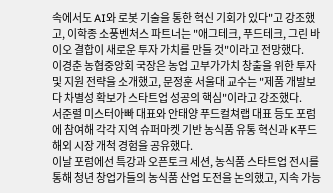속에서도 AI와 로봇 기술을 통한 혁신 기회가 있다"고 강조했고, 이학종 소풍벤처스 파트너는 "애그테크, 푸드테크, 그린 바이오 결합이 새로운 투자 가치를 만들 것"이라고 전망했다.
이경춘 농협중앙회 국장은 농업 고부가가치 창출을 위한 투자 및 지원 전략을 소개했고, 문정훈 서울대 교수는 "제품 개발보다 차별성 확보가 스타트업 성공의 핵심"이라고 강조했다.
서준렬 미스터아빠 대표와 안태양 푸드컬쳐랩 대표 등도 포럼에 참여해 각각 지역 슈퍼마켓 기반 농식품 유통 혁신과 K푸드 해외 시장 개척 경험을 공유했다.
이날 포럼에선 특강과 오픈토크 세션, 농식품 스타트업 전시를 통해 청년 창업가들의 농식품 산업 도전을 논의했고, 지속 가능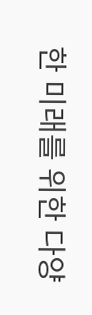한 미래를 위한 다양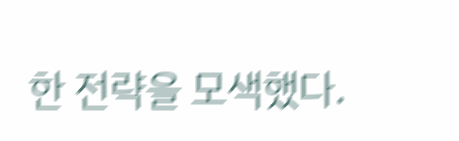한 전략을 모색했다.